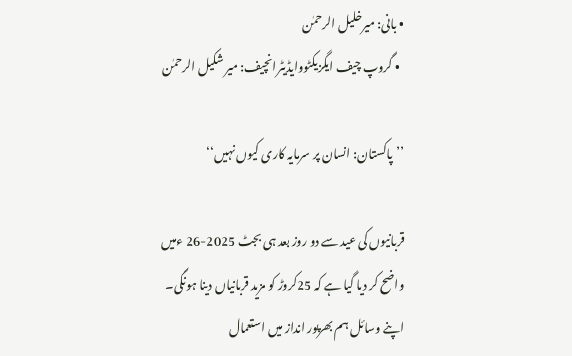• بانی: میرخلیل الرحمٰن
  • گروپ چیف ایگزیکٹووایڈیٹرانچیف: میر شکیل الرحمٰن

’’پاکستان: انسان پر سرمایہ کاری کیوں نہیں‘‘

قربانیوں کی عید سے دو روز بعد ہی بجٹ 2025-26 ءمیں واضح کر دیا گیا ہے کہ 25کروڑ کو مزید قربانیاں دینا ہونگی۔ اپنے وسائل ہم بھرپور انداز میں استعمال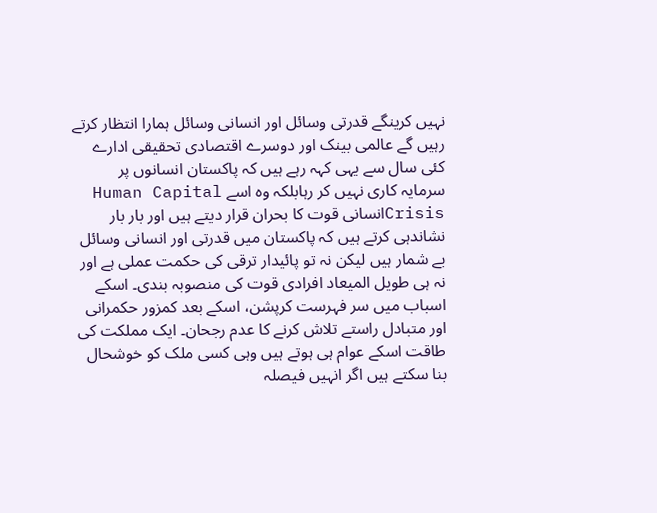نہیں کرینگے قدرتی وسائل اور انسانی وسائل ہمارا انتظار کرتے رہیں گے عالمی بینک اور دوسرے اقتصادی تحقیقی ادارے کئی سال سے یہی کہہ رہے ہیں کہ پاکستان انسانوں پر سرمایہ کاری نہیں کر رہابلکہ وہ اسے Human Capital Crisisانسانی قوت کا بحران قرار دیتے ہیں اور بار بار نشاندہی کرتے ہیں کہ پاکستان میں قدرتی اور انسانی وسائل بے شمار ہیں لیکن نہ تو پائیدار ترقی کی حکمت عملی ہے اور نہ ہی طویل المیعاد افرادی قوت کی منصوبہ بندی۔ اسکے اسباب میں سر فہرست کرپشن، اسکے بعد کمزور حکمرانی اور متبادل راستے تلاش کرنے کا عدم رجحان۔ ایک مملکت کی طاقت اسکے عوام ہی ہوتے ہیں وہی کسی ملک کو خوشحال بنا سکتے ہیں اگر انہیں فیصلہ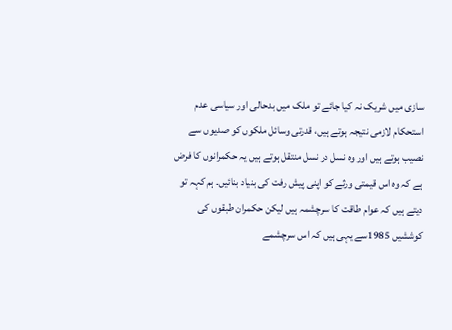سازی میں شریک نہ کیا جائے تو ملک میں بدحالی اور سیاسی عدم استحکام لازمی نتیجہ ہوتے ہیں، قدرتی وسائل ملکوں کو صدیوں سے نصیب ہوتے ہیں اور وہ نسل در نسل منتقل ہوتے ہیں یہ حکمرانوں کا فرض ہے کہ وہ اس قیمتی ورثے کو اپنی پیش رفت کی بنیاد بنائیں۔ ہم کہہ تو دیتے ہیں کہ عوام طاقت کا سرچشمہ ہیں لیکن حکمران طبقوں کی کوششیں 1985سے یہی ہیں کہ اس سرچشمے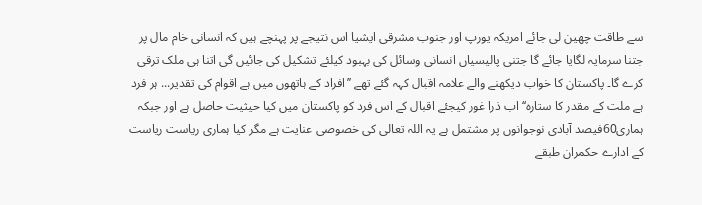سے طاقت چھین لی جائے امریکہ یورپ اور جنوب مشرقی ایشیا اس نتیجے پر پہنچے ہیں کہ انسانی خام مال پر جتنا سرمایہ لگایا جائے گا جتنی پالیسیاں انسانی وسائل کی بہبود کیلئے تشکیل کی جائیں گی اتنا ہی ملک ترقی کرے گا۔ پاکستان کا خواب دیکھنے والے علامہ اقبال کہہ گئے تھے ’’افراد کے ہاتھوں میں ہے اقوام کی تقدیر... ہر فرد ہے ملت کے مقدر کا ستارہ‘‘ اب ذرا غور کیجئے اقبال کے اس فرد کو پاکستان میں کیا حیثیت حاصل ہے اور جبکہ ہماری60فیصد آبادی نوجوانوں پر مشتمل ہے یہ اللہ تعالی کی خصوصی عنایت ہے مگر کیا ہماری ریاست ریاست کے ادارے حکمران طبقے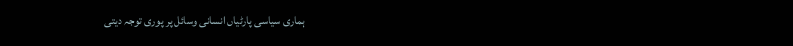ہماری سیاسی پارٹیاں انسانی وسائل پر پوری توجہ دیتی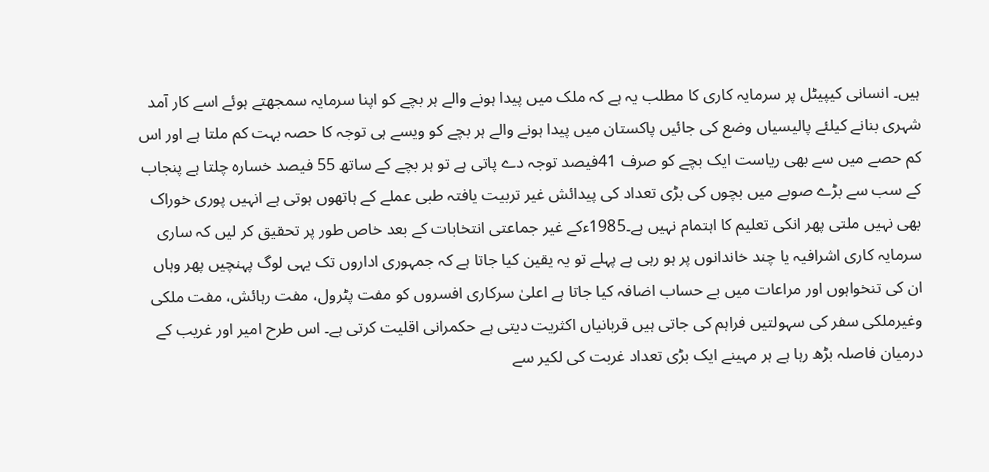ہیں۔ انسانی کیپیٹل پر سرمایہ کاری کا مطلب یہ ہے کہ ملک میں پیدا ہونے والے ہر بچے کو اپنا سرمایہ سمجھتے ہوئے اسے کار آمد شہری بنانے کیلئے پالیسیاں وضع کی جائیں پاکستان میں پیدا ہونے والے ہر بچے کو ویسے ہی توجہ کا حصہ بہت کم ملتا ہے اور اس کم حصے میں سے بھی ریاست ایک بچے کو صرف 41فیصد توجہ دے پاتی ہے تو ہر بچے کے ساتھ 55 فیصد خسارہ چلتا ہے پنجاب کے سب سے بڑے صوبے میں بچوں کی بڑی تعداد کی پیدائش غیر تربیت یافتہ طبی عملے کے ہاتھوں ہوتی ہے انہیں پوری خوراک بھی نہیں ملتی پھر انکی تعلیم کا اہتمام نہیں ہے۔1985ءکے غیر جماعتی انتخابات کے بعد خاص طور پر تحقیق کر لیں کہ ساری سرمایہ کاری اشرافیہ یا چند خاندانوں پر ہو رہی ہے پہلے تو یہ یقین کیا جاتا ہے کہ جمہوری اداروں تک یہی لوگ پہنچیں پھر وہاں ان کی تنخواہوں اور مراعات میں بے حساب اضافہ کیا جاتا ہے اعلیٰ سرکاری افسروں کو مفت پٹرول، مفت رہائش، مفت ملکی وغیرملکی سفر کی سہولتیں فراہم کی جاتی ہیں قربانیاں اکثریت دیتی ہے حکمرانی اقلیت کرتی ہے۔ اس طرح امیر اور غریب کے درمیان فاصلہ بڑھ رہا ہے ہر مہینے ایک بڑی تعداد غربت کی لکیر سے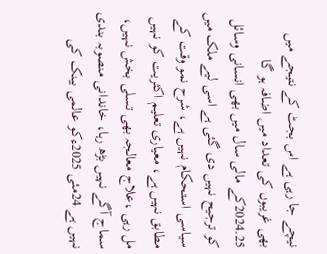نیچے جا رہی ہے اس بجٹ کے نتیجے میں بھی غریبوں کی تعداد میں اضافہ ہو گا 2024.25کے مالی سال میں بھی انسانی وسائل کو ترجیح نہیں دی گئی ہے اسی لیے ملک میں سیاسی استحکام نہیں ہے، شرح نمو وقت کے مطابق نہیں ہے، معیاری تعلیم اکثریت کو نہیں مل رہی ،علاج معالجہ بھی تسلی بخش نہیں، سماج آگے نہیں بڑھ رہا، خاندانی منصوبہ بندی نہیں ہے 24مئی 2025ءکو عالمی بینک کی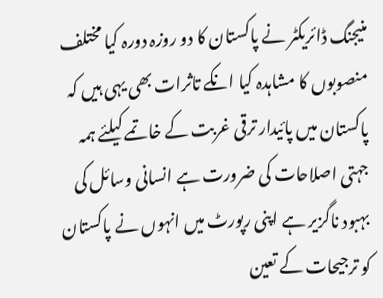منیجنگ ڈائریکٹر نے پاکستان کا دو روزہ دورہ کیا مختلف منصوبوں کا مشاہدہ کیا انکے تاثرات بھی یہی ہیں کہ پاکستان میں پائیدار ترقی غربت کے خاتمے کیلئے ہمہ جہتی اصلاحات کی ضرورت ہے انسانی وسائل کی بہبود ناگزیر ہے اپنی رپورٹ میں انہوں نے پاکستان کو ترجیحات کے تعین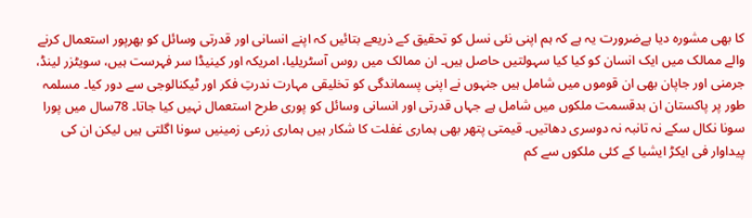کا بھی مشورہ دیا ہےضرورت یہ ہے کہ ہم اپنی نئی نسل کو تحقیق کے ذریعے بتائیں کہ اپنے انسانی اور قدرتی وسائل کو بھرپور استعمال کرنے والے ممالک میں ایک انسان کو کیا کیا سہولتیں حاصل ہیں۔ ان ممالک میں روس آسٹریلیا، امریکہ اور کینیڈا سر فہرست ہیں، سویٹزر لینڈ، جرمنی اور جاپان بھی ان قوموں میں شامل ہیں جنہوں نے اپنی پسماندگی کو تخلیقی مہارت ندرتِ فکر اور ٹیکنالوجی سے دور کیا۔ مسلمہ طور پر پاکستان ان بدقسمت ملکوں میں شامل ہے جہاں قدرتی اور انسانی وسائل کو پوری طرح استعمال نہیں کیا جاتا۔ 78سال میں پورا سونا نکال سکے نہ تانبہ نہ دوسری دھاتیں۔ قیمتی پتھر بھی ہماری غفلت کا شکار ہیں ہماری زرعی زمینیں سونا اگلتی ہیں لیکن ان کی پیداوار فی ایکڑ ایشیا کے کئی ملکوں سے کم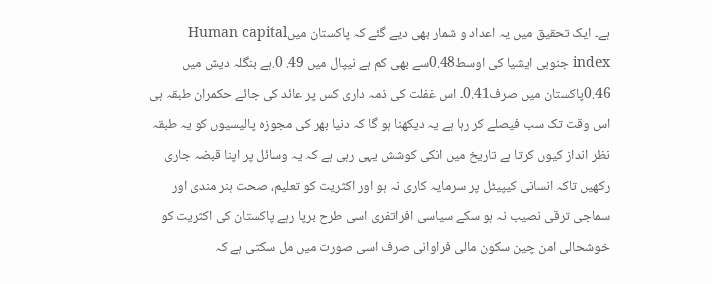ہے۔ ایک تحقیق میں یہ اعداد و شمار بھی دیے گئے کہ پاکستان میںHuman capital index جنوبی ایشیا کی اوسط0.48سے بھی کم ہے نیپال میں 49. 0.ہے بنگلہ دیش میں 0.46پاکستان میں صرف0.41۔ اس غفلت کی ذمہ داری کس پر عائد کی جائے حکمران طبقہ ہی اس وقت تک سب فیصلے کر رہا ہے یہ دیکھنا ہو گا کہ دنیا بھر کی مجوزہ پالیسیوں کو یہ طبقہ نظر انداز کیوں کرتا ہے تاریخ میں انکی کوشش یہی رہی ہے کہ یہ وسائل پر اپنا قبضہ جاری رکھیں تاکہ انسانی کیپیٹل پر سرمایہ کاری نہ ہو اور اکثریت کو تعلیم، صحت ہنر مندی اور سماجی ترقی نصیب نہ ہو سکے سیاسی افراتفری اسی طرح برپا رہے پاکستان کی اکثریت کو خوشحالی امن چین سکون مالی فراوانی صرف اسی صورت میں مل سکتی ہے کہ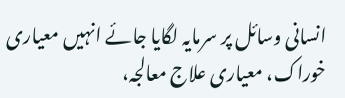انسانی وسائل پر سرمایہ لگایا جائے انہیں معیاری خوراک، معیاری علاج معالجہ،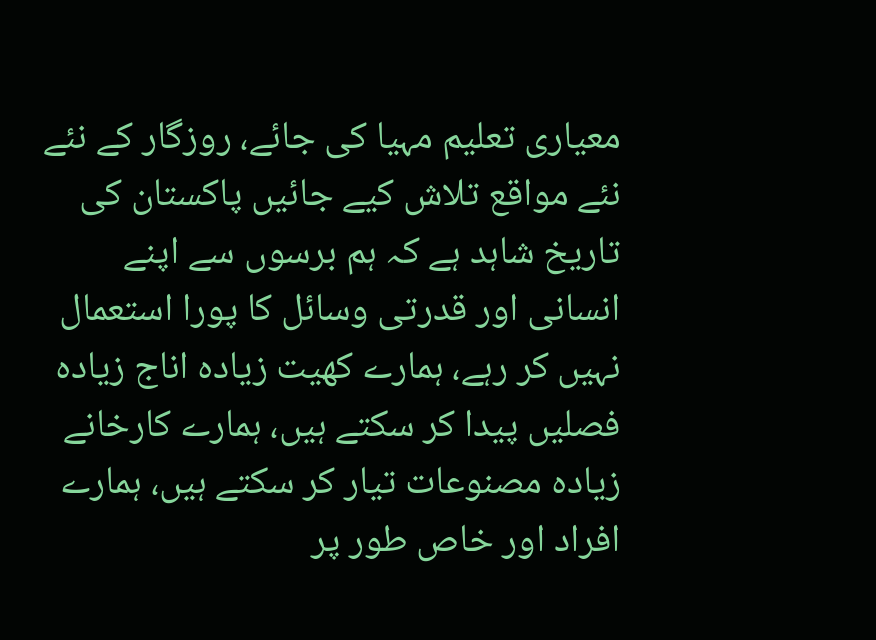معیاری تعلیم مہیا کی جائے، روزگار کے نئے نئے مواقع تلاش کیے جائیں پاکستان کی تاریخ شاہد ہے کہ ہم برسوں سے اپنے انسانی اور قدرتی وسائل کا پورا استعمال نہیں کر رہے، ہمارے کھیت زیادہ اناج زیادہ فصلیں پیدا کر سکتے ہیں، ہمارے کارخانے زیادہ مصنوعات تیار کر سکتے ہیں، ہمارے افراد اور خاص طور پر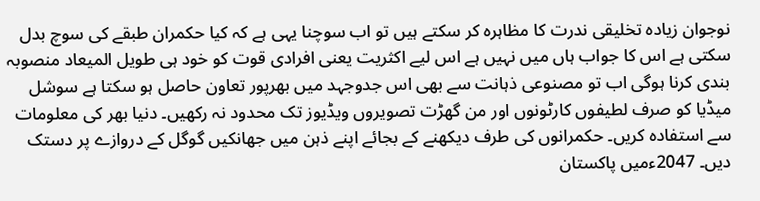نوجوان زیادہ تخلیقی ندرت کا مظاہرہ کر سکتے ہیں تو اب سوچنا یہی ہے کہ کیا حکمران طبقے کی سوچ بدل سکتی ہے اس کا جواب ہاں میں نہیں ہے اس لیے اکثریت یعنی افرادی قوت کو خود ہی طویل المیعاد منصوبہ بندی کرنا ہوگی اب تو مصنوعی ذہانت سے بھی اس جدوجہد میں بھرپور تعاون حاصل ہو سکتا ہے سوشل میڈیا کو صرف لطیفوں کارٹونوں اور من گھڑت تصویروں ویڈیوز تک محدود نہ رکھیں۔ دنیا بھر کی معلومات سے استفادہ کریں۔ حکمرانوں کی طرف دیکھنے کے بجائے اپنے ذہن میں جھانکیں گوگل کے دروازے پر دستک دیں۔ 2047ءمیں پاکستان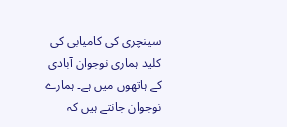سینچری کی کامیابی کی کلید ہماری نوجوان آبادی کے ہاتھوں میں ہے۔ ہمارے نوجوان جانتے ہیں کہ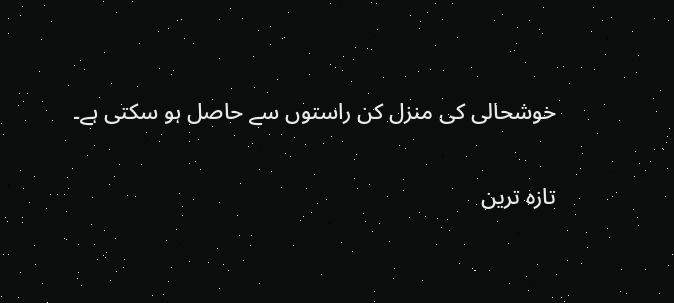خوشحالی کی منزل کن راستوں سے حاصل ہو سکتی ہے۔

تازہ ترین